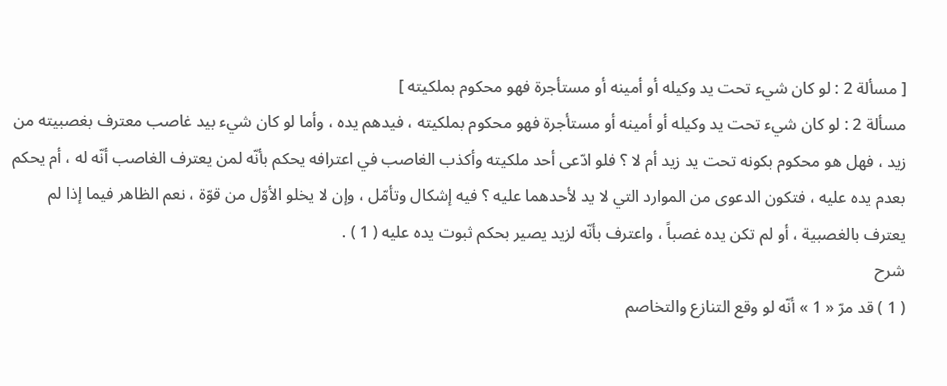[ مسألة 2 : لو كان شيء تحت يد وكيله أو أمينه أو مستأجرة فهو محكوم بملكيته ]
مسألة 2 : لو كان شيء تحت يد وكيله أو أمينه أو مستأجرة فهو محكوم بملكيته ، فيدهم يده ، وأما لو كان شيء بيد غاصب معترف بغصبيته من زيد ، فهل هو محكوم بكونه تحت يد زيد أم لا ؟ فلو ادّعى أحد ملكيته وأكذب الغاصب في اعترافه يحكم بأنّه لمن يعترف الغاصب أنّه له ، أم يحكم بعدم يده عليه ، فتكون الدعوى من الموارد التي لا يد لأحدهما عليه ؟ فيه إشكال وتأمّل ، وإن لا يخلو الأوّل من قوّة ، نعم الظاهر فيما إذا لم يعترف بالغصبية ، أو لم تكن يده غصباً ، واعترف بأنّه لزيد يصير بحكم ثبوت يده عليه ( 1 ) .
شرح
( 1 ) قد مرّ « 1 » أنّه لو وقع التنازع والتخاصم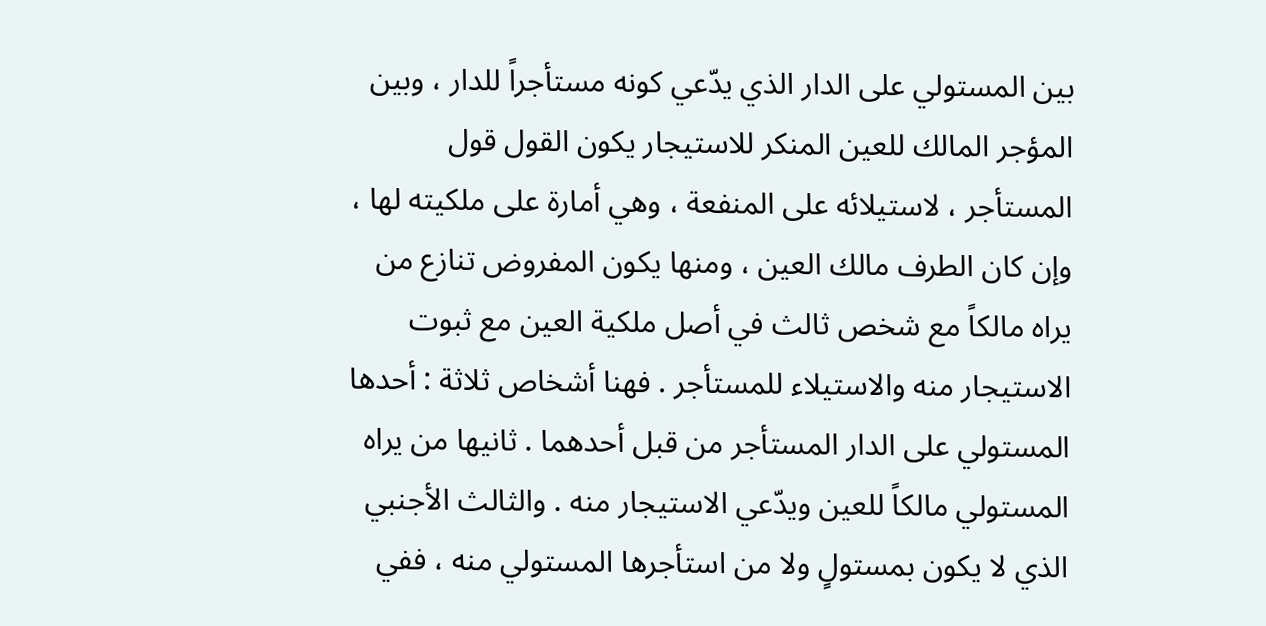بين المستولي على الدار الذي يدّعي كونه مستأجراً للدار ، وبين المؤجر المالك للعين المنكر للاستيجار يكون القول قول المستأجر ، لاستيلائه على المنفعة ، وهي أمارة على ملكيته لها ، وإن كان الطرف مالك العين ، ومنها يكون المفروض تنازع من يراه مالكاً مع شخص ثالث في أصل ملكية العين مع ثبوت الاستيجار منه والاستيلاء للمستأجر . فهنا أشخاص ثلاثة : أحدها المستولي على الدار المستأجر من قبل أحدهما . ثانيها من يراه المستولي مالكاً للعين ويدّعي الاستيجار منه . والثالث الأجنبي الذي لا يكون بمستولٍ ولا من استأجرها المستولي منه ، ففي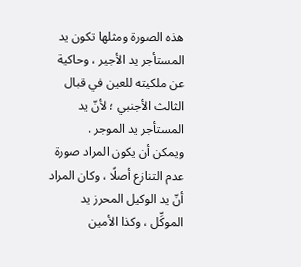هذه الصورة ومثلها تكون يد المستأجر يد الأجير ، وحاكية عن ملكيته للعين في قبال الثالث الأجنبي ؛ لأنّ يد المستأجر يد الموجر .
ويمكن أن يكون المراد صورة عدم التنازع أصلًا ، وكان المراد أنّ يد الوكيل المحرز يد الموكِّل ، وكذا الأمين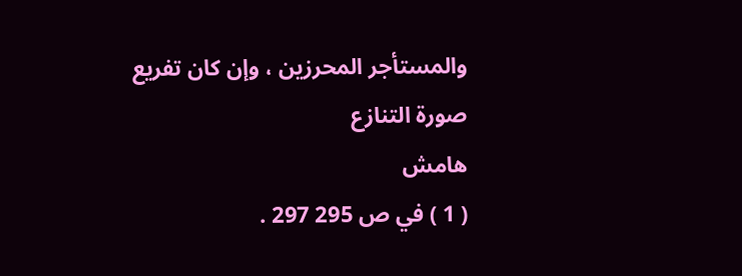والمستأجر المحرزين ، وإن كان تفريع صورة التنازع
هامش
( 1 ) في ص 295 297 .